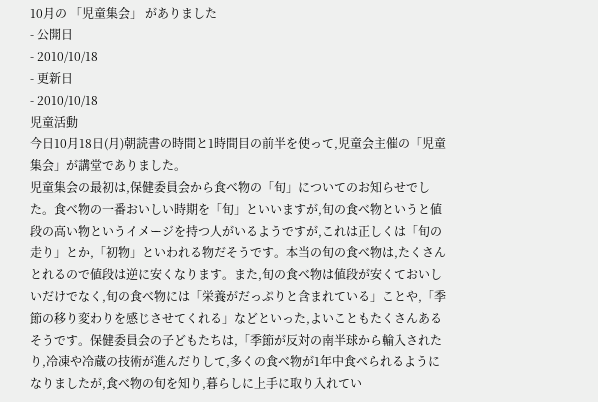10月の 「児童集会」 がありました
- 公開日
- 2010/10/18
- 更新日
- 2010/10/18
児童活動
今日10月18日(月)朝読書の時間と1時間目の前半を使って,児童会主催の「児童集会」が講堂でありました。
児童集会の最初は,保健委員会から食べ物の「旬」についてのお知らせでした。食べ物の一番おいしい時期を「旬」といいますが,旬の食べ物というと値段の高い物というイメージを持つ人がいるようですが,これは正しくは「旬の走り」とか,「初物」といわれる物だそうです。本当の旬の食べ物は,たくさんとれるので値段は逆に安くなります。また,旬の食べ物は値段が安くておいしいだけでなく,旬の食べ物には「栄養がだっぷりと含まれている」ことや,「季節の移り変わりを感じさせてくれる」などといった,よいこともたくさんあるそうです。保健委員会の子どもたちは,「季節が反対の南半球から輸入されたり,冷凍や冷蔵の技術が進んだりして,多くの食べ物が1年中食べられるようになりましたが,食べ物の旬を知り,暮らしに上手に取り入れてい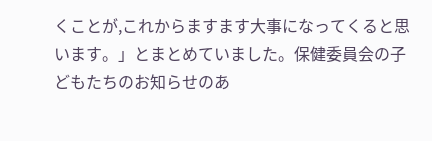くことが,これからますます大事になってくると思います。」とまとめていました。保健委員会の子どもたちのお知らせのあ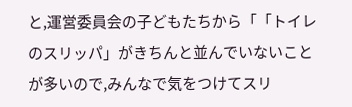と,運営委員会の子どもたちから「「トイレのスリッパ」がきちんと並んでいないことが多いので,みんなで気をつけてスリ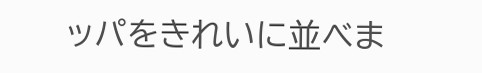ッパをきれいに並べま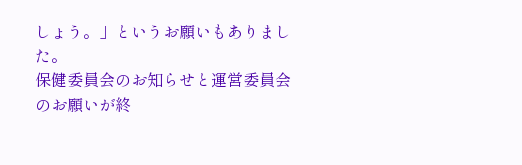しょう。」というお願いもありました。
保健委員会のお知らせと運営委員会のお願いが終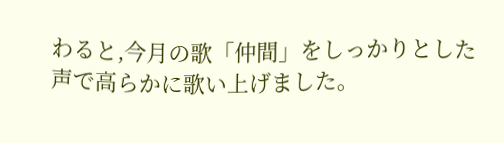わると,今月の歌「仲間」をしっかりとした声で高らかに歌い上げました。